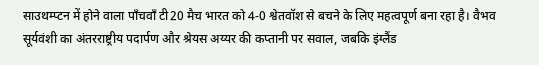साउथम्प्टन में होने वाला पाँचवाँ टी20 मैच भारत को 4‑0 श्वेतवॉश से बचने के लिए महत्वपूर्ण बना रहा है। वैभव सूर्यवंशी का अंतरराष्ट्रीय पदार्पण और श्रेयस अय्यर की कप्तानी पर सवाल, जबकि इंग्लैंड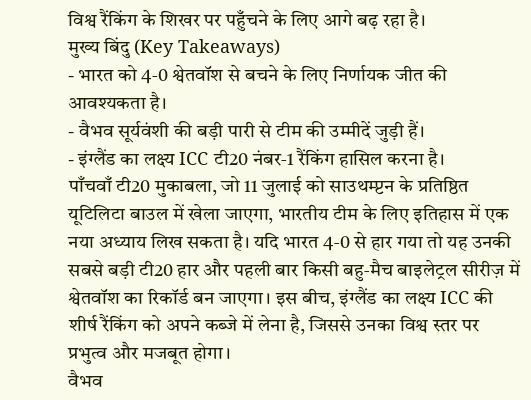विश्व रैंकिंग के शिखर पर पहुँचने के लिए आगे बढ़ रहा है।
मुख्य बिंदु (Key Takeaways)
- भारत को 4‑0 श्वेतवॉश से बचने के लिए निर्णायक जीत की आवश्यकता है।
- वैभव सूर्यवंशी की बड़ी पारी से टीम की उम्मीदें जुड़ी हैं।
- इंग्लैंड का लक्ष्य ICC टी20 नंबर‑1 रैंकिंग हासिल करना है।
पाँचवाँ टी20 मुकाबला, जो 11 जुलाई को साउथम्प्टन के प्रतिष्ठित यूटिलिटा बाउल में खेला जाएगा, भारतीय टीम के लिए इतिहास में एक नया अध्याय लिख सकता है। यदि भारत 4‑0 से हार गया तो यह उनकी सबसे बड़ी टी20 हार और पहली बार किसी बहु‑मैच बाइलेट्रल सीरीज़ में श्वेतवॉश का रिकॉर्ड बन जाएगा। इस बीच, इंग्लैंड का लक्ष्य ICC की शीर्ष रैंकिंग को अपने कब्जे में लेना है, जिससे उनका विश्व स्तर पर प्रभुत्व और मजबूत होगा।
वैभव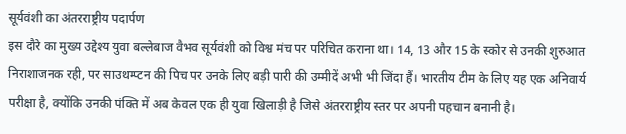सूर्यवंशी का अंतरराष्ट्रीय पदार्पण
इस दौरे का मुख्य उद्देश्य युवा बल्लेबाज वैभव सूर्यवंशी को विश्व मंच पर परिचित कराना था। 14, 13 और 15 के स्कोर से उनकी शुरुआत निराशाजनक रही, पर साउथम्प्टन की पिच पर उनके लिए बड़ी पारी की उम्मीदें अभी भी जिंदा हैं। भारतीय टीम के लिए यह एक अनिवार्य परीक्षा है, क्योंकि उनकी पंक्ति में अब केवल एक ही युवा खिलाड़ी है जिसे अंतरराष्ट्रीय स्तर पर अपनी पहचान बनानी है।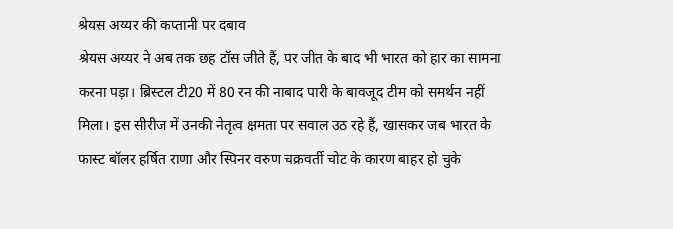श्रेयस अय्यर की कप्तानी पर दबाव
श्रेयस अय्यर ने अब तक छह टॉस जीते हैं, पर जीत के बाद भी भारत को हार का सामना करना पड़ा। ब्रिस्टल टी20 में 80 रन की नाबाद पारी के बावजूद टीम को समर्थन नहीं मिला। इस सीरीज में उनकी नेतृत्व क्षमता पर सवाल उठ रहे हैं, खासकर जब भारत के फास्ट बॉलर हर्षित राणा और स्पिनर वरुण चक्रवर्ती चोट के कारण बाहर हो चुके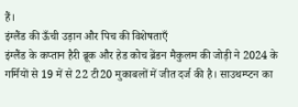हैं।
इंग्लैंड की ऊँची उड़ान और पिच की विशेषताएँ
इंग्लैंड के कप्तान हैरी ब्रूक और हेड कोच ब्रेंडन मैकुलम की जोड़ी ने 2024 के गर्मियों से 19 में से 22 टी20 मुकाबलों में जीत दर्ज की है। साउथम्प्टन का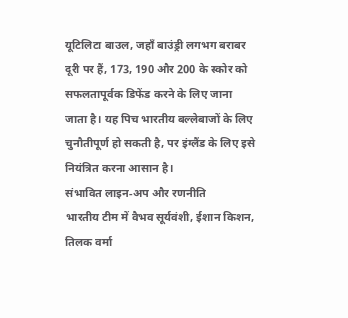यूटिलिटा बाउल, जहाँ बाउंड्री लगभग बराबर दूरी पर हैं, 173, 190 और 200 के स्कोर को सफलतापूर्वक डिफेंड करने के लिए जाना जाता है। यह पिच भारतीय बल्लेबाजों के लिए चुनौतीपूर्ण हो सकती है, पर इंग्लैंड के लिए इसे नियंत्रित करना आसान है।
संभावित लाइन‑अप और रणनीति
भारतीय टीम में वैभव सूर्यवंशी, ईशान किशन, तिलक वर्मा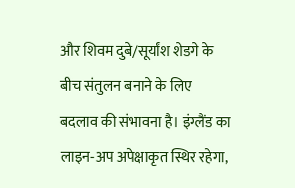और शिवम दुबे/सूर्यांश शेडगे के बीच संतुलन बनाने के लिए बदलाव की संभावना है। इंग्लैंड का लाइन‑अप अपेक्षाकृत स्थिर रहेगा,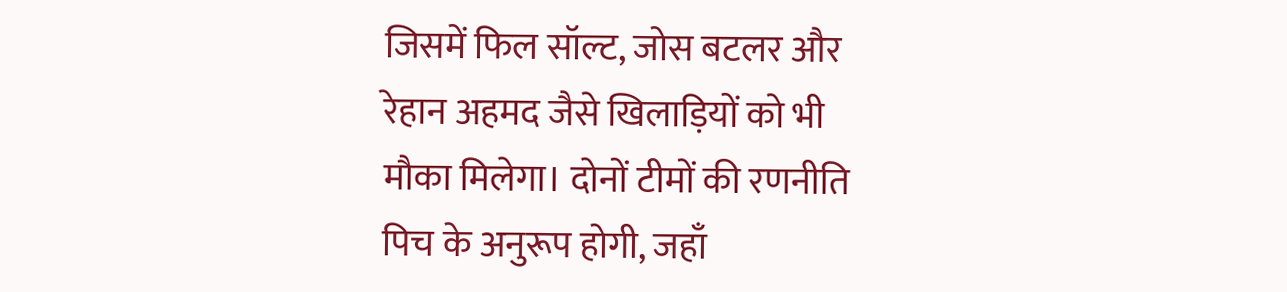जिसमें फिल सॉल्ट, जोस बटलर और रेहान अहमद जैसे खिलाड़ियों को भी मौका मिलेगा। दोनों टीमों की रणनीति पिच के अनुरूप होगी, जहाँ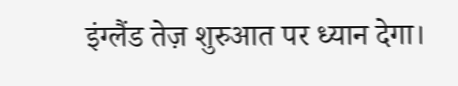इंग्लैंड तेज़ शुरुआत पर ध्यान देगा।